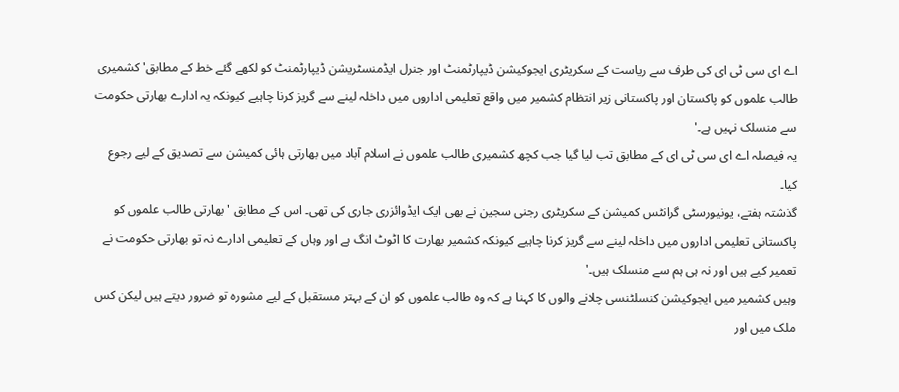اے ای سی ٹی ای کی طرف سے ریاست کے سکریٹری ایجوکیشن ڈیپارٹمنٹ اور جنرل ایڈمنسٹریشن ڈیپارٹمنٹ کو لکھے گئے خط کے مطابق' کشمیری طالب علموں کو پاکستان اور پاکستانی زیر انتظام کشمیر میں واقع تعلیمی اداروں میں داخلہ لینے سے گریز کرنا چاہیے کیونکہ یہ ادارے بھارتی حکومت سے منسلک نہیں ہے۔'
یہ فیصلہ اے ای سی ٹی ای کے مطابق تب لیا گیا جب کچھ کشمیری طالب علموں نے اسلام آباد میں بھارتی ہائی کمیشن سے تصدیق کے لیے رجوع کیا۔
گذشتہ ہفتے، یونیورسٹی گرانٹس کمیشن کے سکریٹری رجنی سجین نے بھی ایک ایڈوائزری جاری کی تھی۔ اس کے مطابق 'بھارتی طالب علموں کو پاکستانی تعلیمی اداروں میں داخلہ لینے سے گریز کرنا چاہیے کیونکہ کشمیر بھارت کا اٹوٹ انگ ہے اور وہاں کے تعلیمی ادارے نہ تو بھارتی حکومت نے تعمیر کیے ہیں اور نہ ہی ہم سے منسلک ہیں۔'
وہیں کشمیر میں ایجوکیشن کنسلٹنسی چلانے والوں کا کہنا ہے کہ وہ طالب علموں کو ان کے بہتر مستقبل کے لیے مشورہ تو ضرور دیتے ہیں لیکن کس ملک میں اور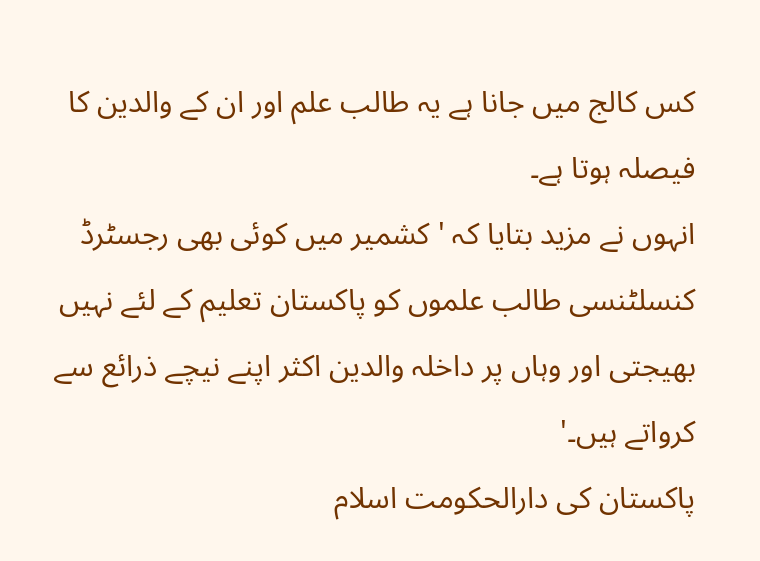کس کالج میں جانا ہے یہ طالب علم اور ان کے والدین کا فیصلہ ہوتا ہے۔
انہوں نے مزید بتایا کہ ' کشمیر میں کوئی بھی رجسٹرڈ کنسلٹنسی طالب علموں کو پاکستان تعلیم کے لئے نہیں بھیجتی اور وہاں پر داخلہ والدین اکثر اپنے نیچے ذرائع سے کرواتے ہیں۔'
پاکستان کی دارالحکومت اسلام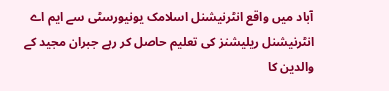آباد میں واقع انٹرنیشنل اسلامک یونیورسٹی سے ایم اے انٹرنیشنل ریلیشنز کی تعلیم حاصل کر رہے جبران مجید کے والدین کا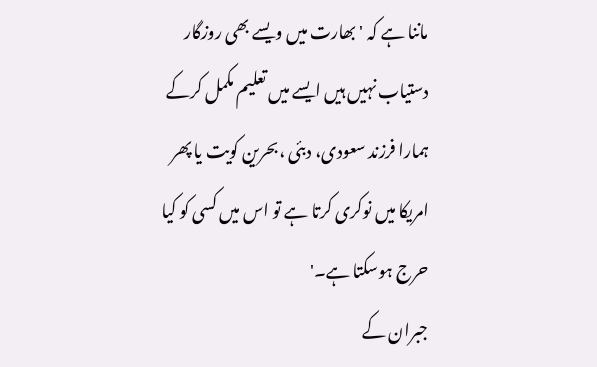ماننا ہے کہ ' بھارت میں ویسے بھی روزگار دستیاب نہیں ہیں ایسے میں تعلیم مکمل کرکے ہمارا فرزند سعودی، دبئی ،بحرین کویت یا پھر امریکا میں نوکری کرتا ہے تو اس میں کسی کو کیا حرج ہوسکتا ہے۔'
جبران کے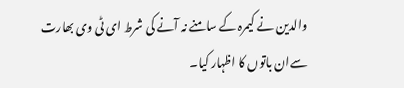والدین نے کیمرہ کے سامنے نہ آنے کی شرط ای ٹی وی بھارت سےان باتوں کا اظہار کیا۔